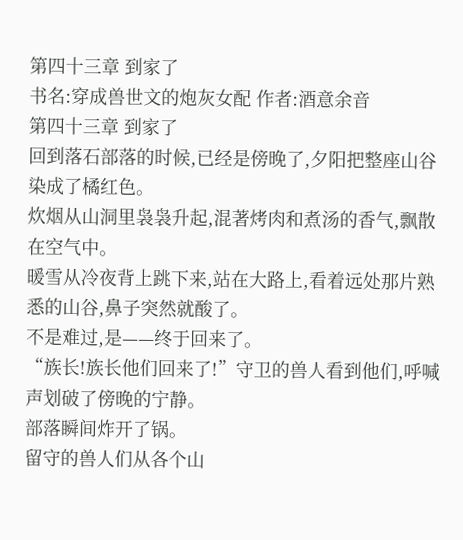第四十三章 到家了
书名:穿成兽世文的炮灰女配 作者:酒意余音
第四十三章 到家了
回到落石部落的时候,已经是傍晚了,夕阳把整座山谷染成了橘红色。
炊烟从山洞里袅袅升起,混著烤肉和煮汤的香气,飘散在空气中。
暖雪从冷夜背上跳下来,站在大路上,看着远处那片熟悉的山谷,鼻子突然就酸了。
不是难过,是——终于回来了。
“族长!族长他们回来了!”守卫的兽人看到他们,呼喊声划破了傍晚的宁静。
部落瞬间炸开了锅。
留守的兽人们从各个山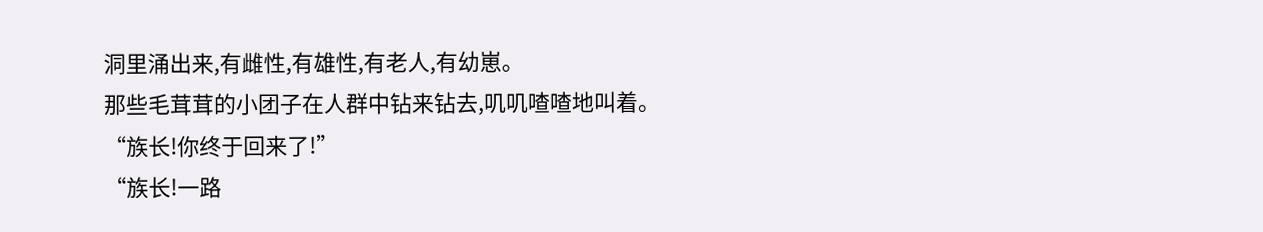洞里涌出来,有雌性,有雄性,有老人,有幼崽。
那些毛茸茸的小团子在人群中钻来钻去,叽叽喳喳地叫着。
“族长!你终于回来了!”
“族长!一路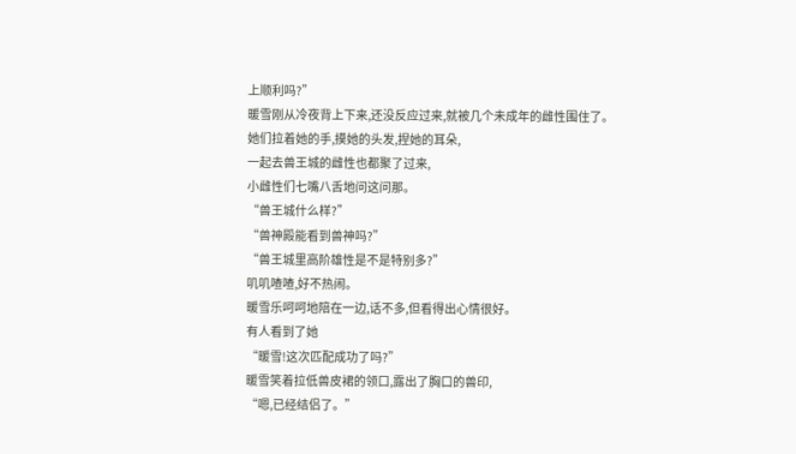上顺利吗?”
暖雪刚从冷夜背上下来,还没反应过来,就被几个未成年的雌性围住了。
她们拉着她的手,摸她的头发,捏她的耳朵,
一起去兽王城的雌性也都聚了过来,
小雌性们七嘴八舌地问这问那。
“兽王城什么样?”
“兽神殿能看到兽神吗?”
“兽王城里高阶雄性是不是特别多?”
叽叽喳喳,好不热闹。
暖雪乐呵呵地陪在一边,话不多,但看得出心情很好。
有人看到了她
“暖雪!这次匹配成功了吗?”
暖雪笑着拉低兽皮裙的领口,露出了胸口的兽印,
“嗯,已经结侣了。”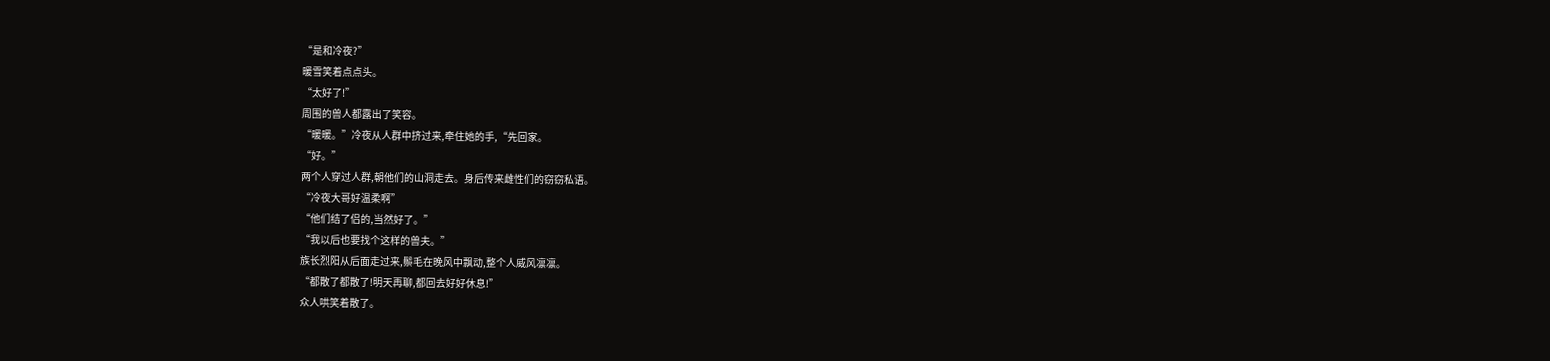“是和冷夜?”
暖雪笑着点点头。
“太好了!”
周围的兽人都露出了笑容。
“暖暖。”冷夜从人群中挤过来,牵住她的手,“先回家。
“好。”
两个人穿过人群,朝他们的山洞走去。身后传来雌性们的窃窃私语。
“冷夜大哥好温柔啊”
“他们结了侣的,当然好了。”
“我以后也要找个这样的兽夫。”
族长烈阳从后面走过来,鬃毛在晚风中飘动,整个人威风凛凛。
“都散了都散了!明天再聊,都回去好好休息!”
众人哄笑着散了。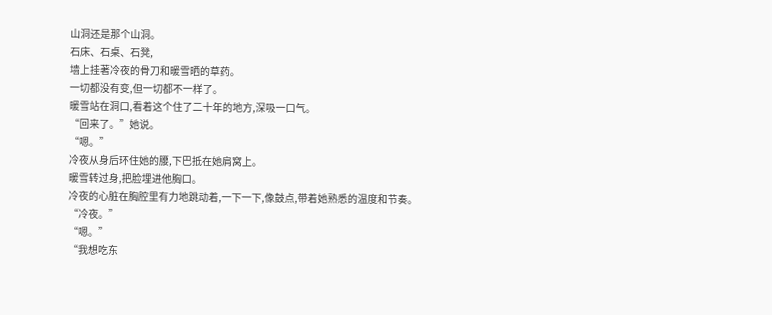山洞还是那个山洞。
石床、石桌、石凳,
墙上挂著冷夜的骨刀和暖雪晒的草药。
一切都没有变,但一切都不一样了。
暖雪站在洞口,看着这个住了二十年的地方,深吸一口气。
“回来了。”她说。
“嗯。”
冷夜从身后环住她的腰,下巴抵在她肩窝上。
暖雪转过身,把脸埋进他胸口。
冷夜的心脏在胸腔里有力地跳动着,一下一下,像鼓点,带着她熟悉的温度和节奏。
“冷夜。”
“嗯。”
“我想吃东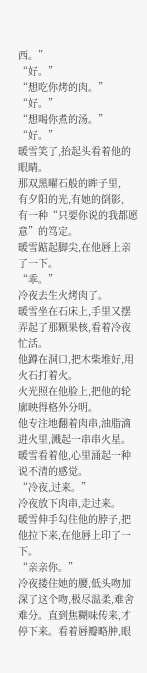西。”
“好。”
“想吃你烤的肉。”
“好。”
“想喝你煮的汤。”
“好。”
暖雪笑了,抬起头看着他的眼睛。
那双黑曜石般的眸子里,
有夕阳的光,有她的倒影,
有一种“只要你说的我都愿意”的笃定。
暖雪踮起脚尖,在他唇上亲了一下。
“乖。”
冷夜去生火烤肉了。
暖雪坐在石床上,手里又摆弄起了那颗果核,看着冷夜忙活。
他蹲在洞口,把木柴堆好,用火石打着火。
火光照在他脸上,把他的轮廓映得格外分明。
他专注地翻着肉串,油脂滴进火里,溅起一串串火星。
暖雪看着他,心里涌起一种说不清的感觉。
“冷夜,过来。”
冷夜放下肉串,走过来。
暖雪伸手勾住他的脖子,把他拉下来,在他唇上印了一下。
“亲亲你。”
冷夜搂住她的腰,低头吻加深了这个吻,极尽温柔,难舍难分。直到焦糊味传来,才停下来。看着唇瓣略肿,眼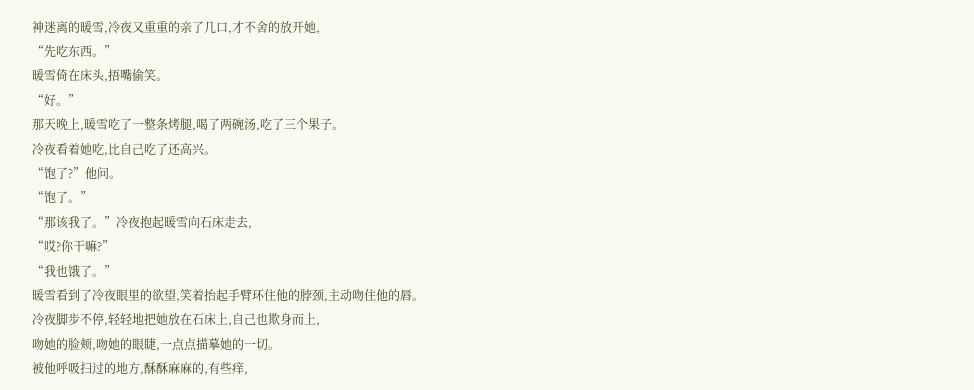神迷离的暖雪,冷夜又重重的亲了几口,才不舍的放开她,
“先吃东西。”
暖雪倚在床头,捂嘴偷笑。
“好。”
那天晚上,暖雪吃了一整条烤腿,喝了两碗汤,吃了三个果子。
冷夜看着她吃,比自己吃了还高兴。
“饱了?”他问。
“饱了。”
“那该我了。”冷夜抱起暖雪向石床走去,
“哎?你干嘛?”
“我也饿了。”
暖雪看到了冷夜眼里的欲望,笑着抬起手臂环住他的脖颈,主动吻住他的唇。
冷夜脚步不停,轻轻地把她放在石床上,自己也欺身而上,
吻她的脸颊,吻她的眼睫,一点点描摹她的一切。
被他呼吸扫过的地方,酥酥麻麻的,有些痒,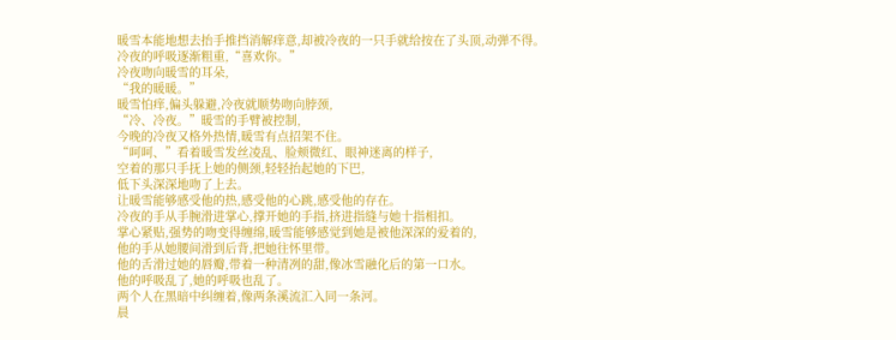暖雪本能地想去抬手推挡消解痒意,却被冷夜的一只手就给按在了头顶,动弹不得。
冷夜的呼吸逐渐粗重,“喜欢你。”
冷夜吻向暖雪的耳朵,
“我的暖暖。”
暖雪怕痒,偏头躲避,冷夜就顺势吻向脖颈,
“冷、冷夜。”暖雪的手臂被控制,
今晚的冷夜又格外热情,暖雪有点招架不住。
“呵呵、”看着暖雪发丝凌乱、脸颊微红、眼神迷离的样子,
空着的那只手抚上她的侧颈,轻轻抬起她的下巴,
低下头深深地吻了上去。
让暖雪能够感受他的热,感受他的心跳,感受他的存在。
冷夜的手从手腕滑进掌心,撑开她的手指,挤进指缝与她十指相扣。
掌心紧贴,强势的吻变得缠绵,暖雪能够感觉到她是被他深深的爱着的,
他的手从她腰间滑到后背,把她往怀里带。
他的舌滑过她的唇瓣,带着一种清冽的甜,像冰雪融化后的第一口水。
他的呼吸乱了,她的呼吸也乱了。
两个人在黑暗中纠缠着,像两条溪流汇入同一条河。
晨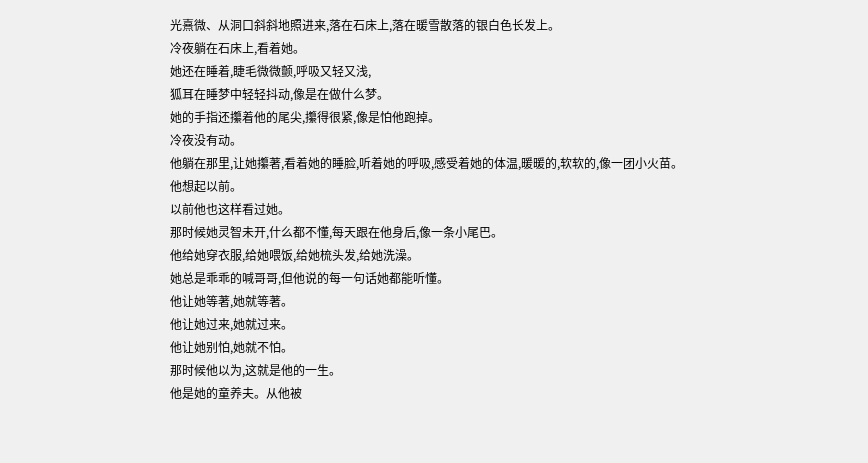光熹微、从洞口斜斜地照进来,落在石床上,落在暖雪散落的银白色长发上。
冷夜躺在石床上,看着她。
她还在睡着,睫毛微微颤,呼吸又轻又浅,
狐耳在睡梦中轻轻抖动,像是在做什么梦。
她的手指还攥着他的尾尖,攥得很紧,像是怕他跑掉。
冷夜没有动。
他躺在那里,让她攥著,看着她的睡脸,听着她的呼吸,感受着她的体温,暖暖的,软软的,像一团小火苗。
他想起以前。
以前他也这样看过她。
那时候她灵智未开,什么都不懂,每天跟在他身后,像一条小尾巴。
他给她穿衣服,给她喂饭,给她梳头发,给她洗澡。
她总是乖乖的喊哥哥,但他说的每一句话她都能听懂。
他让她等著,她就等著。
他让她过来,她就过来。
他让她别怕,她就不怕。
那时候他以为,这就是他的一生。
他是她的童养夫。从他被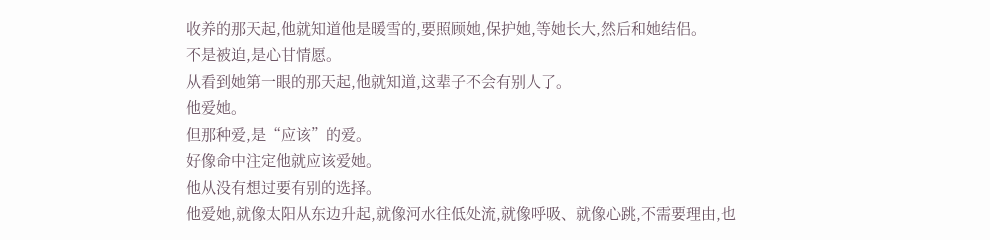收养的那天起,他就知道他是暖雪的,要照顾她,保护她,等她长大,然后和她结侣。
不是被迫,是心甘情愿。
从看到她第一眼的那天起,他就知道,这辈子不会有别人了。
他爱她。
但那种爱,是“应该”的爱。
好像命中注定他就应该爱她。
他从没有想过要有别的选择。
他爱她,就像太阳从东边升起,就像河水往低处流,就像呼吸、就像心跳,不需要理由,也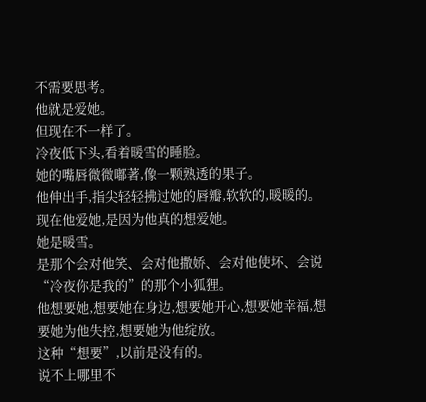不需要思考。
他就是爱她。
但现在不一样了。
冷夜低下头,看着暖雪的睡脸。
她的嘴唇微微嘟著,像一颗熟透的果子。
他伸出手,指尖轻轻拂过她的唇瓣,软软的,暖暖的。
现在他爱她,是因为他真的想爱她。
她是暖雪。
是那个会对他笑、会对他撒娇、会对他使坏、会说“冷夜你是我的”的那个小狐狸。
他想要她,想要她在身边,想要她开心,想要她幸福,想要她为他失控,想要她为他绽放。
这种“想要”,以前是没有的。
说不上哪里不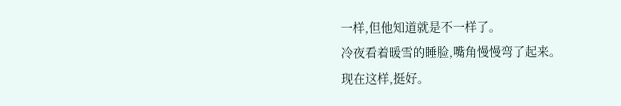一样,但他知道就是不一样了。
冷夜看着暖雪的睡脸,嘴角慢慢弯了起来。
现在这样,挺好。